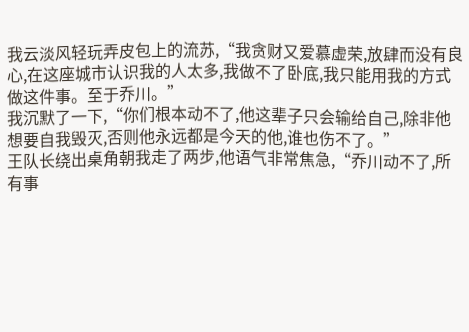我云淡风轻玩弄皮包上的流苏,“我贪财又爱慕虚荣,放肆而没有良心,在这座城市认识我的人太多,我做不了卧底,我只能用我的方式做这件事。至于乔川。”
我沉默了一下,“你们根本动不了,他这辈子只会输给自己,除非他想要自我毁灭,否则他永远都是今天的他,谁也伤不了。”
王队长绕出桌角朝我走了两步,他语气非常焦急,“乔川动不了,所有事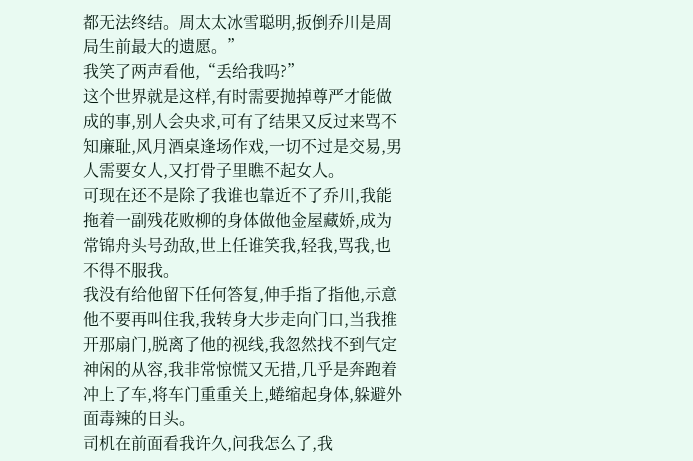都无法终结。周太太冰雪聪明,扳倒乔川是周局生前最大的遗愿。”
我笑了两声看他,“丢给我吗?”
这个世界就是这样,有时需要抛掉尊严才能做成的事,别人会央求,可有了结果又反过来骂不知廉耻,风月酒桌逢场作戏,一切不过是交易,男人需要女人,又打骨子里瞧不起女人。
可现在还不是除了我谁也靠近不了乔川,我能拖着一副残花败柳的身体做他金屋藏娇,成为常锦舟头号劲敌,世上任谁笑我,轻我,骂我,也不得不服我。
我没有给他留下任何答复,伸手指了指他,示意他不要再叫住我,我转身大步走向门口,当我推开那扇门,脱离了他的视线,我忽然找不到气定神闲的从容,我非常惊慌又无措,几乎是奔跑着冲上了车,将车门重重关上,蜷缩起身体,躲避外面毒辣的日头。
司机在前面看我许久,问我怎么了,我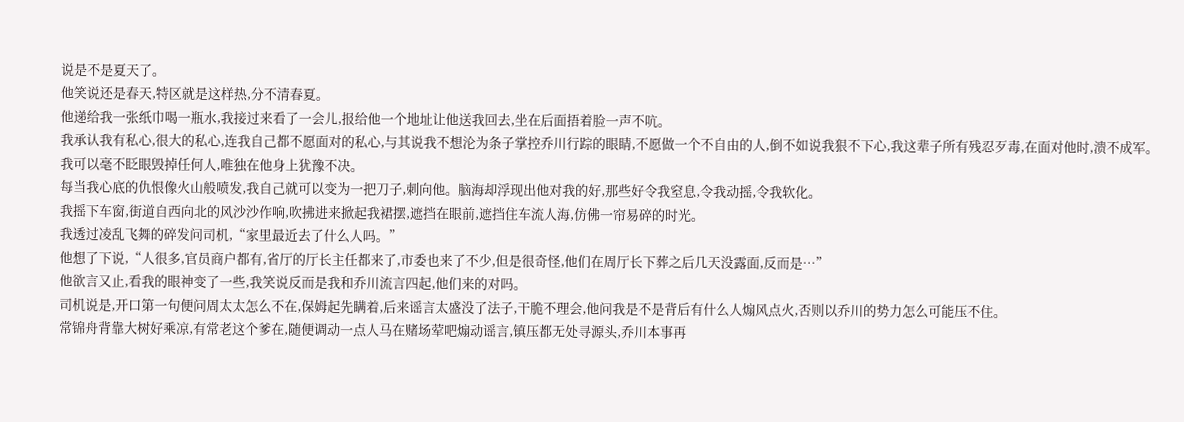说是不是夏天了。
他笑说还是春天,特区就是这样热,分不清春夏。
他递给我一张纸巾喝一瓶水,我接过来看了一会儿,报给他一个地址让他送我回去,坐在后面捂着脸一声不吭。
我承认我有私心,很大的私心,连我自己都不愿面对的私心,与其说我不想沦为条子掌控乔川行踪的眼睛,不愿做一个不自由的人,倒不如说我狠不下心,我这辈子所有残忍歹毒,在面对他时,溃不成军。
我可以毫不眨眼毁掉任何人,唯独在他身上犹豫不决。
每当我心底的仇恨像火山般喷发,我自己就可以变为一把刀子,刺向他。脑海却浮现出他对我的好,那些好令我窒息,令我动摇,令我软化。
我摇下车窗,街道自西向北的风沙沙作响,吹拂进来掀起我裙摆,遮挡在眼前,遮挡住车流人海,仿佛一帘易碎的时光。
我透过凌乱飞舞的碎发问司机,“家里最近去了什么人吗。”
他想了下说,“人很多,官员商户都有,省厅的厅长主任都来了,市委也来了不少,但是很奇怪,他们在周厅长下葬之后几天没露面,反而是…”
他欲言又止,看我的眼神变了一些,我笑说反而是我和乔川流言四起,他们来的对吗。
司机说是,开口第一句便问周太太怎么不在,保姆起先瞒着,后来谣言太盛没了法子,干脆不理会,他问我是不是背后有什么人煽风点火,否则以乔川的势力怎么可能压不住。
常锦舟背靠大树好乘凉,有常老这个爹在,随便调动一点人马在赌场荤吧煽动谣言,镇压都无处寻源头,乔川本事再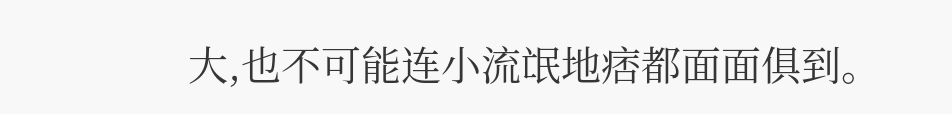大,也不可能连小流氓地痞都面面俱到。